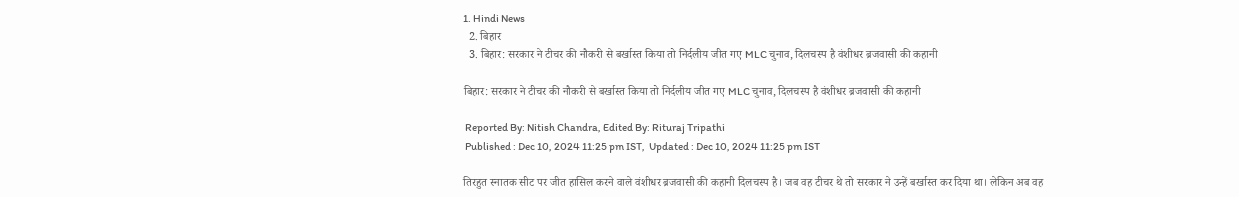1. Hindi News
  2. बिहार
  3. बिहार: सरकार ने टीचर की नौकरी से बर्खास्त किया तो निर्दलीय जीत गए MLC चुनाव, दिलचस्प है वंशीधर ब्रजवासी की कहानी

बिहार: सरकार ने टीचर की नौकरी से बर्खास्त किया तो निर्दलीय जीत गए MLC चुनाव, दिलचस्प है वंशीधर ब्रजवासी की कहानी

 Reported By: Nitish Chandra, Edited By: Rituraj Tripathi
 Published : Dec 10, 2024 11:25 pm IST,  Updated : Dec 10, 2024 11:25 pm IST

तिरहुत स्नातक सीट पर जीत हासिल करने वाले वंशीधर ब्रजवासी की कहानी दिलचस्प है। जब वह टीचर थे तो सरकार ने उन्हें बर्खास्त कर दिया था। लेकिन अब वह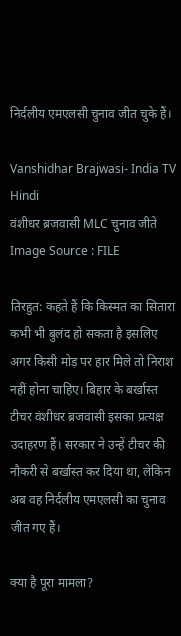निर्दलीय एमएलसी चुनाव जीत चुके हैं।

Vanshidhar Brajwasi- India TV Hindi
वंशीधर ब्रजवासी MLC चुनाव जीते Image Source : FILE

तिरहुत: कहते हैं कि किस्मत का सितारा कभी भी बुलंद हो सकता है इसलिए अगर किसी मोड़ पर हार मिले तो निराश नहीं होना चाहिए। बिहार के बर्खास्त टीचर वंशीधर ब्रजवासी इसका प्रत्यक्ष उदाहरण हैं। सरकार ने उन्हें टीचर की नौकरी से बर्खास्त कर दिया था, लेकिन अब वह निर्दलीय एमएलसी का चुनाव जीत गए हैं।

क्या है पूरा मामला?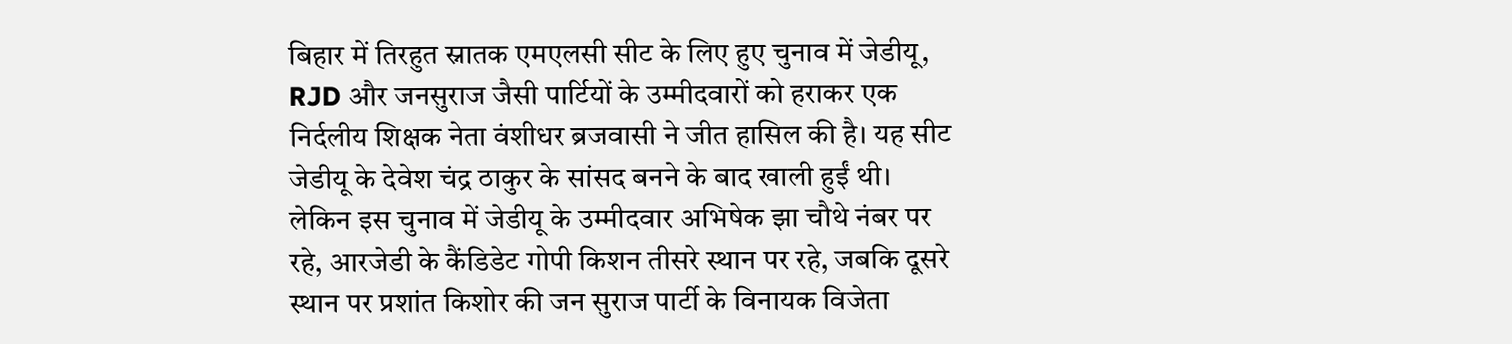बिहार में तिरहुत स्नातक एमएलसी सीट के लिए हुए चुनाव में जेडीयू, RJD और जनसुराज जैसी पार्टियों के उम्मीदवारों को हराकर एक निर्दलीय शिक्षक नेता वंशीधर ब्रजवासी ने जीत हासिल की है। यह सीट जेडीयू के देवेश चंद्र ठाकुर के सांसद बनने के बाद खाली हुईं थी। लेकिन इस चुनाव में जेडीयू के उम्मीदवार अभिषेक झा चौथे नंबर पर रहे, आरजेडी के कैंडिडेट गोपी किशन तीसरे स्थान पर रहे, जबकि दूसरे स्थान पर प्रशांत किशोर की जन सुराज पार्टी के विनायक विजेता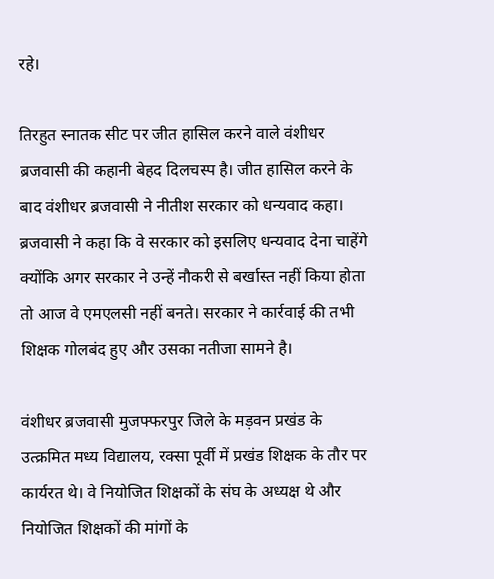रहे।

तिरहुत स्नातक सीट पर जीत हासिल करने वाले वंशीधर ब्रजवासी की कहानी बेहद दिलचस्प है। जीत हासिल करने के बाद वंशीधर ब्रजवासी ने नीतीश सरकार को धन्यवाद कहा। ब्रजवासी ने कहा कि वे सरकार को इसलिए धन्यवाद देना चाहेंगे क्योंकि अगर सरकार ने उन्हें नौकरी से बर्खास्त नहीं किया होता तो आज वे एमएलसी नहीं बनते। सरकार ने कार्रवाई की तभी शिक्षक गोलबंद हुए और उसका नतीजा सामने है।

वंशीधर ब्रजवासी मुजफ्फरपुर जिले के मड़वन प्रखंड के उत्क्रमित मध्य विद्यालय, रक्सा पूर्वी में प्रखंड शिक्षक के तौर पर कार्यरत थे। वे नियोजित शिक्षकों के संघ के अध्यक्ष थे और नियोजित शिक्षकों की मांगों के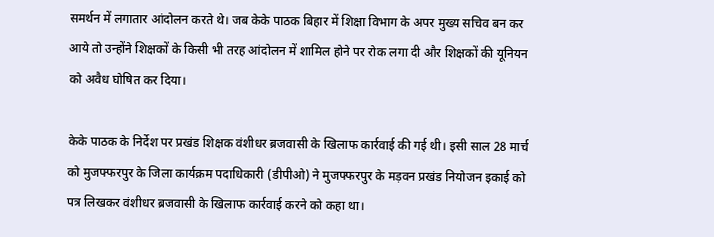समर्थन में लगातार आंदोलन करते थे। जब केके पाठक बिहार में शिक्षा विभाग के अपर मुख्य सचिव बन कर आये तो उन्होंने शिक्षकों के किसी भी तरह आंदोलन में शामिल होने पर रोक लगा दी और शिक्षकों की यूनियन को अवैध घोषित कर दिया।

केके पाठक के निर्देश पर प्रखंड शिक्षक वंशीधर ब्रजवासी के खिलाफ कार्रवाई की गई थी। इसी साल 28 मार्च को मुजफ्फरपुर के जिला कार्यक्रम पदाधिकारी (डीपीओ) ने मुजफ्फरपुर के मड़वन प्रखंड नियोजन इकाई को पत्र लिखकर वंशीधर ब्रजवासी के खिलाफ कार्रवाई करने को कहा था।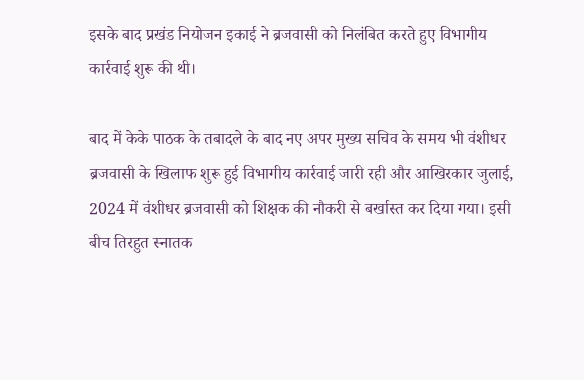इसके बाद प्रखंड नियोजन इकाई ने ब्रजवासी को निलंबित करते हुए विभागीय कार्रवाई शुरू की थी।

बाद में केके पाठक के तबादले के बाद नए अपर मुख्य सचिव के समय भी वंशीधर ब्रजवासी के खिलाफ शुरू हुई विभागीय कार्रवाई जारी रही और आखिरकार जुलाई, 2024 में वंशीधर ब्रजवासी को शिक्षक की नौकरी से बर्खास्त कर दिया गया। इसी बीच तिरहुत स्नातक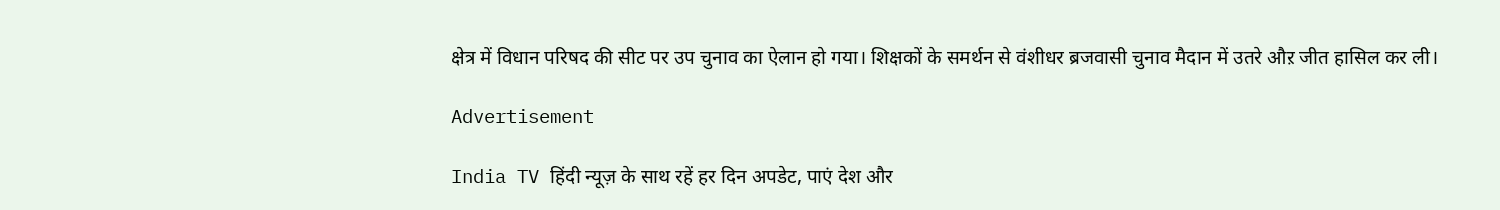क्षेत्र में विधान परिषद की सीट पर उप चुनाव का ऐलान हो गया। शिक्षकों के समर्थन से वंशीधर ब्रजवासी चुनाव मैदान में उतरे औऱ जीत हासिल कर ली।

Advertisement

India TV हिंदी न्यूज़ के साथ रहें हर दिन अपडेट, पाएं देश और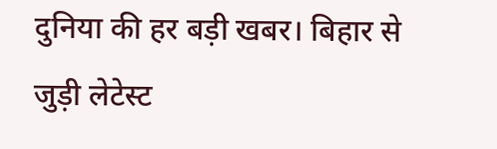दुनिया की हर बड़ी खबर। बिहार से जुड़ी लेटेस्ट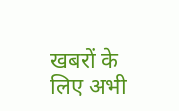खबरों के लिए अभी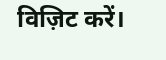विज़िट करें।